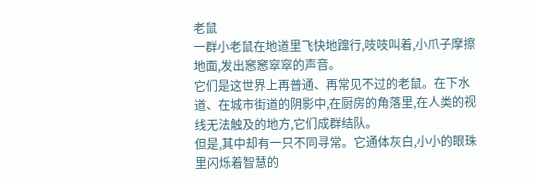老鼠
一群小老鼠在地道里飞快地蹿行,吱吱叫着,小爪子摩擦地面,发出窸窸窣窣的声音。
它们是这世界上再普通、再常见不过的老鼠。在下水道、在城市街道的阴影中,在厨房的角落里,在人类的视线无法触及的地方,它们成群结队。
但是,其中却有一只不同寻常。它通体灰白,小小的眼珠里闪烁着智慧的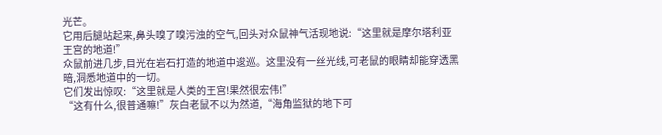光芒。
它用后腿站起来,鼻头嗅了嗅污浊的空气,回头对众鼠神气活现地说:“这里就是摩尔塔利亚王宫的地道!”
众鼠前进几步,目光在岩石打造的地道中逡巡。这里没有一丝光线,可老鼠的眼睛却能穿透黑暗,洞悉地道中的一切。
它们发出惊叹:“这里就是人类的王宫!果然很宏伟!”
“这有什么,很普通嘛!”灰白老鼠不以为然道,“海角监狱的地下可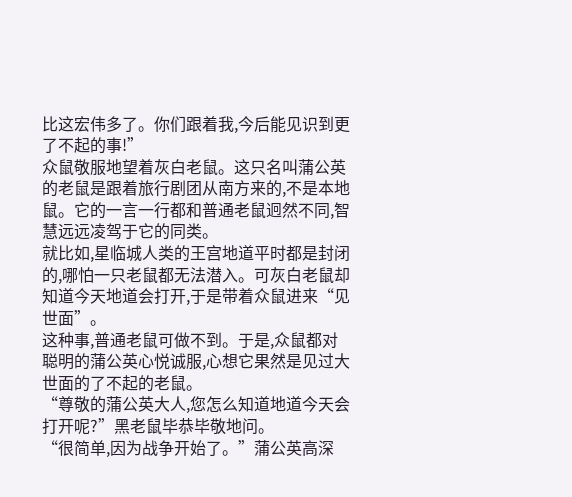比这宏伟多了。你们跟着我,今后能见识到更了不起的事!”
众鼠敬服地望着灰白老鼠。这只名叫蒲公英的老鼠是跟着旅行剧团从南方来的,不是本地鼠。它的一言一行都和普通老鼠迥然不同,智慧远远凌驾于它的同类。
就比如,星临城人类的王宫地道平时都是封闭的,哪怕一只老鼠都无法潜入。可灰白老鼠却知道今天地道会打开,于是带着众鼠进来“见世面”。
这种事,普通老鼠可做不到。于是,众鼠都对聪明的蒲公英心悦诚服,心想它果然是见过大世面的了不起的老鼠。
“尊敬的蒲公英大人,您怎么知道地道今天会打开呢?”黑老鼠毕恭毕敬地问。
“很简单,因为战争开始了。”蒲公英高深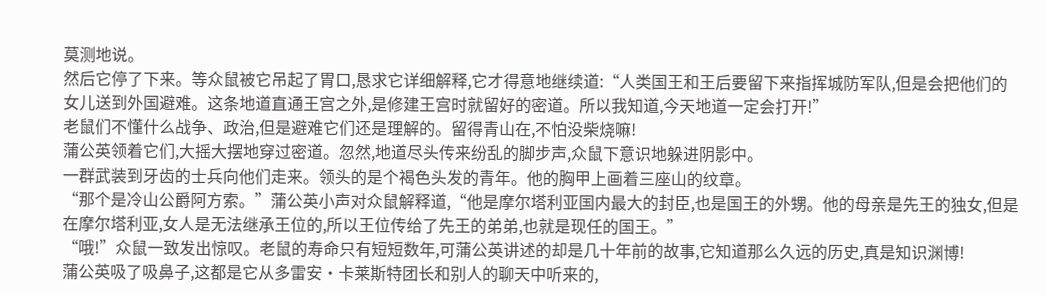莫测地说。
然后它停了下来。等众鼠被它吊起了胃口,恳求它详细解释,它才得意地继续道:“人类国王和王后要留下来指挥城防军队,但是会把他们的女儿送到外国避难。这条地道直通王宫之外,是修建王宫时就留好的密道。所以我知道,今天地道一定会打开!”
老鼠们不懂什么战争、政治,但是避难它们还是理解的。留得青山在,不怕没柴烧嘛!
蒲公英领着它们,大摇大摆地穿过密道。忽然,地道尽头传来纷乱的脚步声,众鼠下意识地躲进阴影中。
一群武装到牙齿的士兵向他们走来。领头的是个褐色头发的青年。他的胸甲上画着三座山的纹章。
“那个是冷山公爵阿方索。”蒲公英小声对众鼠解释道,“他是摩尔塔利亚国内最大的封臣,也是国王的外甥。他的母亲是先王的独女,但是在摩尔塔利亚,女人是无法继承王位的,所以王位传给了先王的弟弟,也就是现任的国王。”
“哦!”众鼠一致发出惊叹。老鼠的寿命只有短短数年,可蒲公英讲述的却是几十年前的故事,它知道那么久远的历史,真是知识渊博!
蒲公英吸了吸鼻子,这都是它从多雷安·卡莱斯特团长和别人的聊天中听来的,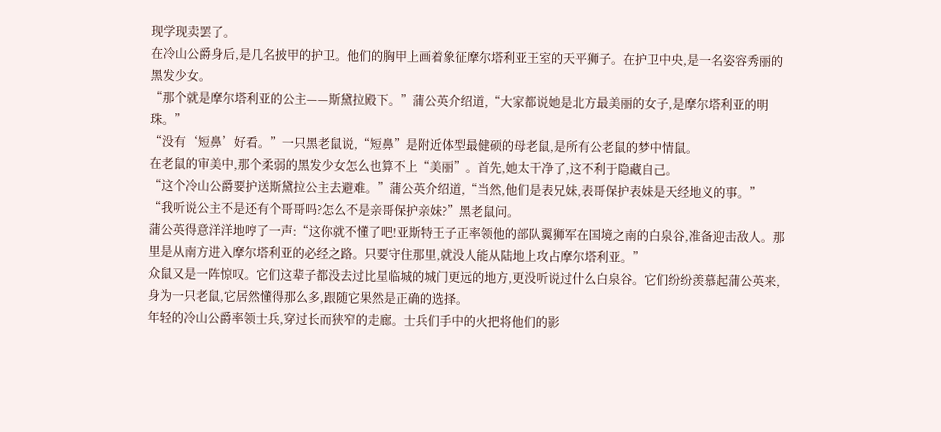现学现卖罢了。
在冷山公爵身后,是几名披甲的护卫。他们的胸甲上画着象征摩尔塔利亚王室的天平狮子。在护卫中央,是一名姿容秀丽的黑发少女。
“那个就是摩尔塔利亚的公主——斯黛拉殿下。”蒲公英介绍道,“大家都说她是北方最美丽的女子,是摩尔塔利亚的明珠。”
“没有‘短鼻’好看。”一只黑老鼠说,“短鼻”是附近体型最健硕的母老鼠,是所有公老鼠的梦中情鼠。
在老鼠的审美中,那个柔弱的黑发少女怎么也算不上“美丽”。首先,她太干净了,这不利于隐藏自己。
“这个冷山公爵要护送斯黛拉公主去避难。”蒲公英介绍道,“当然,他们是表兄妹,表哥保护表妹是天经地义的事。”
“我听说公主不是还有个哥哥吗?怎么不是亲哥保护亲妹?”黑老鼠问。
蒲公英得意洋洋地哼了一声:“这你就不懂了吧!亚斯特王子正率领他的部队翼狮军在国境之南的白泉谷,准备迎击敌人。那里是从南方进入摩尔塔利亚的必经之路。只要守住那里,就没人能从陆地上攻占摩尔塔利亚。”
众鼠又是一阵惊叹。它们这辈子都没去过比星临城的城门更远的地方,更没听说过什么白泉谷。它们纷纷羡慕起蒲公英来,身为一只老鼠,它居然懂得那么多,跟随它果然是正确的选择。
年轻的冷山公爵率领士兵,穿过长而狭窄的走廊。士兵们手中的火把将他们的影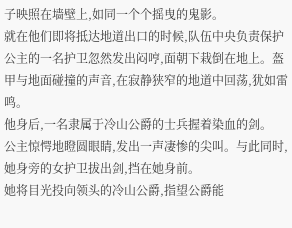子映照在墙壁上,如同一个个摇曳的鬼影。
就在他们即将抵达地道出口的时候,队伍中央负责保护公主的一名护卫忽然发出闷哼,面朝下栽倒在地上。盔甲与地面碰撞的声音,在寂静狭窄的地道中回荡,犹如雷鸣。
他身后,一名隶属于冷山公爵的士兵握着染血的剑。
公主惊愕地瞪圆眼睛,发出一声凄惨的尖叫。与此同时,她身旁的女护卫拔出剑,挡在她身前。
她将目光投向领头的冷山公爵,指望公爵能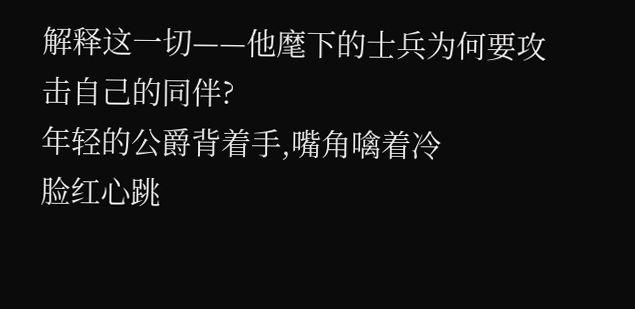解释这一切——他麾下的士兵为何要攻击自己的同伴?
年轻的公爵背着手,嘴角噙着冷
脸红心跳